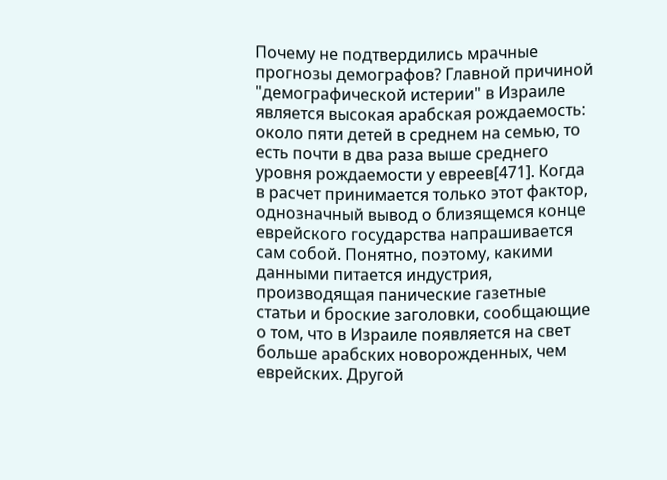Почему не подтвердились мрачные прогнозы демографов? Главной причиной "демографической истерии" в Израиле является высокая арабская рождаемость: около пяти детей в среднем на семью, то есть почти в два раза выше среднего уровня рождаемости у евреев[471]. Когда в расчет принимается только этот фактор, однозначный вывод о близящемся конце еврейского государства напрашивается сам собой. Понятно, поэтому, какими данными питается индустрия, производящая панические газетные статьи и броские заголовки, сообщающие о том, что в Израиле появляется на свет больше арабских новорожденных, чем еврейских. Другой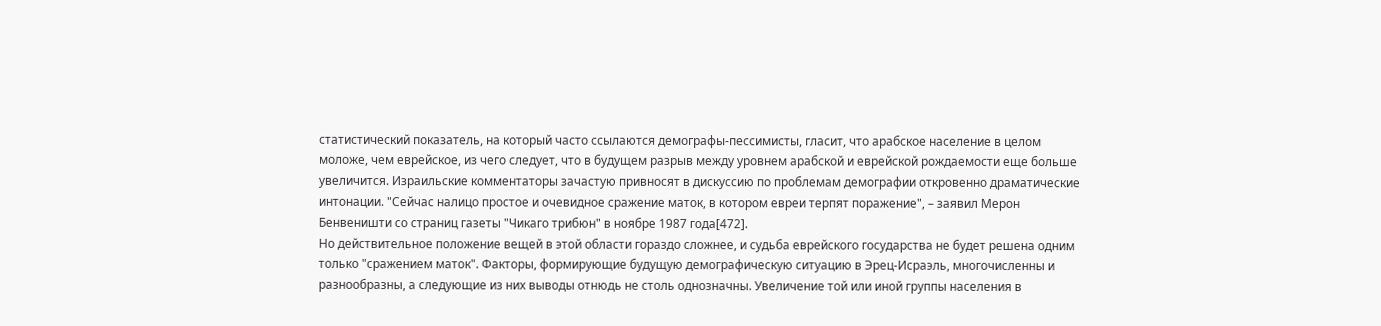статистический показатель, на который часто ссылаются демографы-пессимисты, гласит, что арабское население в целом моложе, чем еврейское, из чего следует, что в будущем разрыв между уровнем арабской и еврейской рождаемости еще больше увеличится. Израильские комментаторы зачастую привносят в дискуссию по проблемам демографии откровенно драматические интонации. "Сейчас налицо простое и очевидное сражение маток, в котором евреи терпят поражение", – заявил Мерон Бенвеништи со страниц газеты "Чикаго трибюн" в ноябре 1987 года[472].
Но действительное положение вещей в этой области гораздо сложнее, и судьба еврейского государства не будет решена одним только "сражением маток". Факторы, формирующие будущую демографическую ситуацию в Эрец-Исраэль, многочисленны и разнообразны, а следующие из них выводы отнюдь не столь однозначны. Увеличение той или иной группы населения в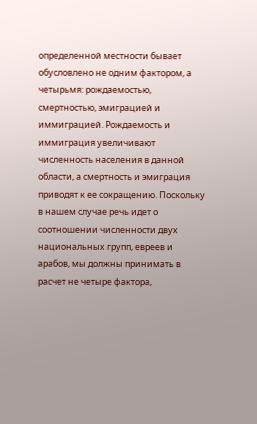определенной местности бывает обусловлено не одним фактором, а четырьмя: рождаемостью, смертностью, эмиграцией и иммиграцией. Рождаемость и иммиграция увеличивают численность населения в данной области, а смертность и эмиграция приводят к ее сокращению. Поскольку в нашем случае речь идет о соотношении численности двух национальных групп, евреев и арабов, мы должны принимать в расчет не четыре фактора,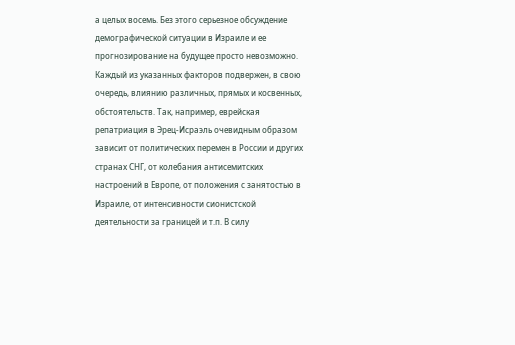а целых восемь. Без этого серьезное обсуждение демографической ситуации в Израиле и ее прогнозирование на будущее просто невозможно.
Каждый из указанных факторов подвержен, в свою очередь, влиянию различных, прямых и косвенных, обстоятельств. Так, например, еврейская репатриация в Эрец-Исраэль очевидным образом зависит от политических перемен в России и других странах СНГ, от колебания антисемитских настроений в Европе, от положения с занятостью в Израиле, от интенсивности сионистской деятельности за границей и т.п. В силу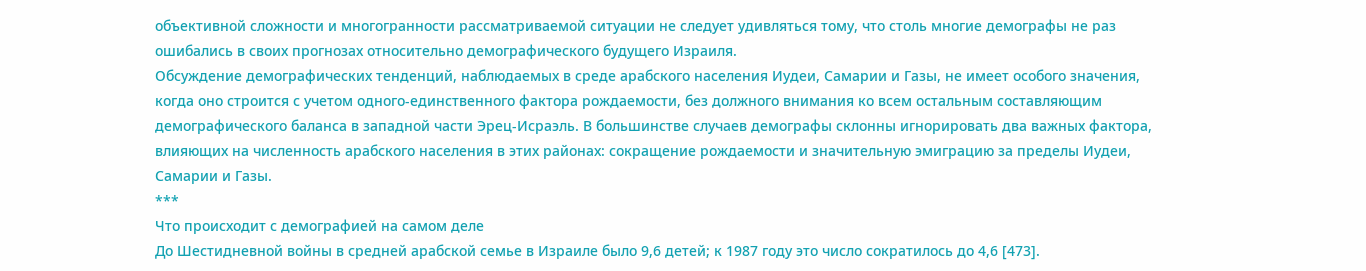объективной сложности и многогранности рассматриваемой ситуации не следует удивляться тому, что столь многие демографы не раз ошибались в своих прогнозах относительно демографического будущего Израиля.
Обсуждение демографических тенденций, наблюдаемых в среде арабского населения Иудеи, Самарии и Газы, не имеет особого значения, когда оно строится с учетом одного-единственного фактора рождаемости, без должного внимания ко всем остальным составляющим демографического баланса в западной части Эрец-Исраэль. В большинстве случаев демографы склонны игнорировать два важных фактора, влияющих на численность арабского населения в этих районах: сокращение рождаемости и значительную эмиграцию за пределы Иудеи, Самарии и Газы.
***
Что происходит с демографией на самом деле
До Шестидневной войны в средней арабской семье в Израиле было 9,6 детей; к 1987 году это число сократилось до 4,6 [473].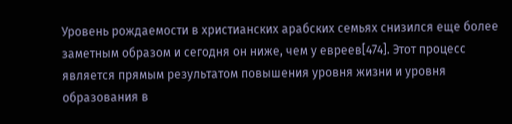Уровень рождаемости в христианских арабских семьях снизился еще более заметным образом и сегодня он ниже, чем у евреев[474]. Этот процесс является прямым результатом повышения уровня жизни и уровня образования в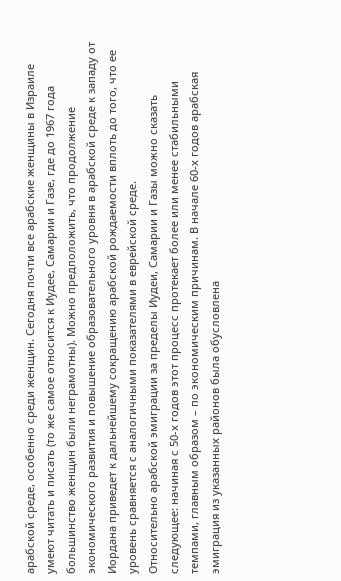арабской среде, особенно среди женщин. Сегодня почти все арабские женщины в Израиле умеют читать и писать (то же самое относится к Иудее, Самарии и Газе, где до 1967 года большинство женщин были неграмотны). Можно предположить, что продолжение экономического развития и повышение образовательного уровня в арабской среде к западу от Иордана приведет к дальнейшему сокращению арабской рождаемости вплоть до того, что ее уровень сравняется с аналогичными показателями в еврейской среде.
Относительно арабской эмиграции за пределы Иудеи, Самарии и Газы можно сказать следующее: начиная с 50-х годов этот процесс протекает более или менее стабильными темпами, главным образом – по экономическим причинам. В начале 60-х годов арабская эмиграция из указанных районов была обусловлена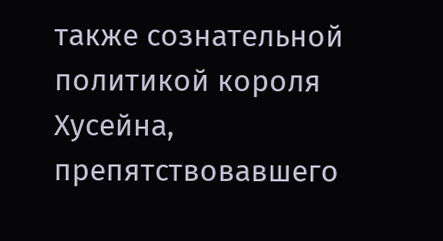также сознательной политикой короля Хусейна, препятствовавшего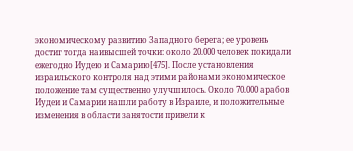экономическому развитию Западного берега; ее уровень достиг тогда наивысшей точки: около 20.000 человек покидали ежегодно Иудею и Самарию[475]. После установления израильского контроля над этими районами экономическое положение там существенно улучшилось. Около 70.000 арабов Иудеи и Самарии нашли работу в Израиле, и положительные изменения в области занятости привели к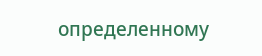определенному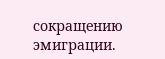сокращению эмиграции.